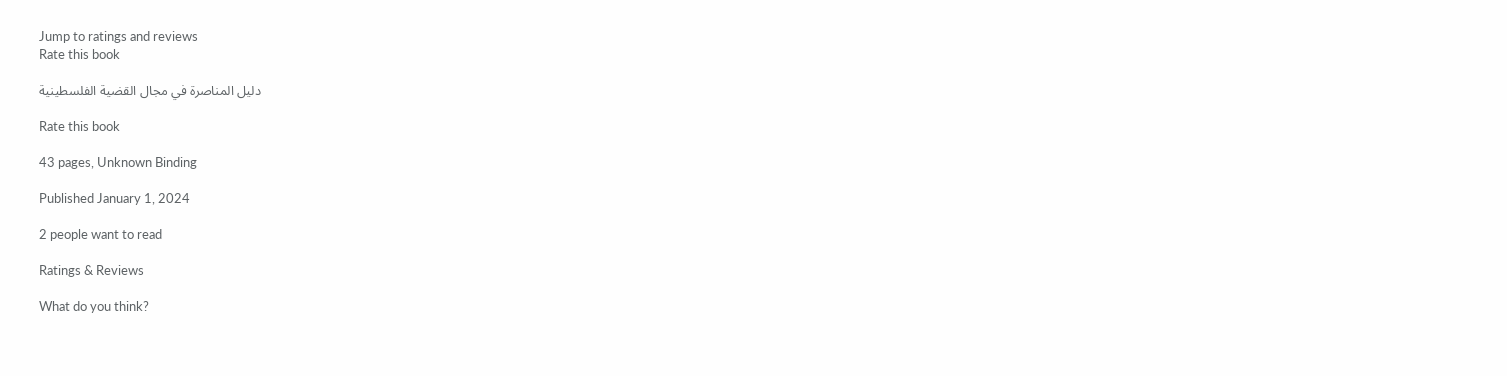Jump to ratings and reviews
Rate this book

دليل المناصرة في مجال القضية الفلسطينية

Rate this book

43 pages, Unknown Binding

Published January 1, 2024

2 people want to read

Ratings & Reviews

What do you think?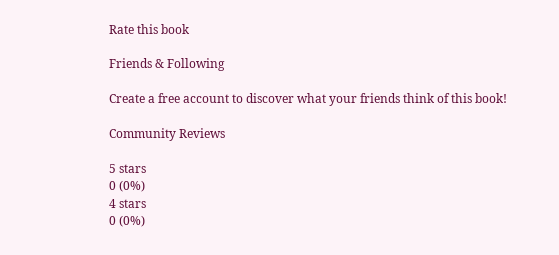Rate this book

Friends & Following

Create a free account to discover what your friends think of this book!

Community Reviews

5 stars
0 (0%)
4 stars
0 (0%)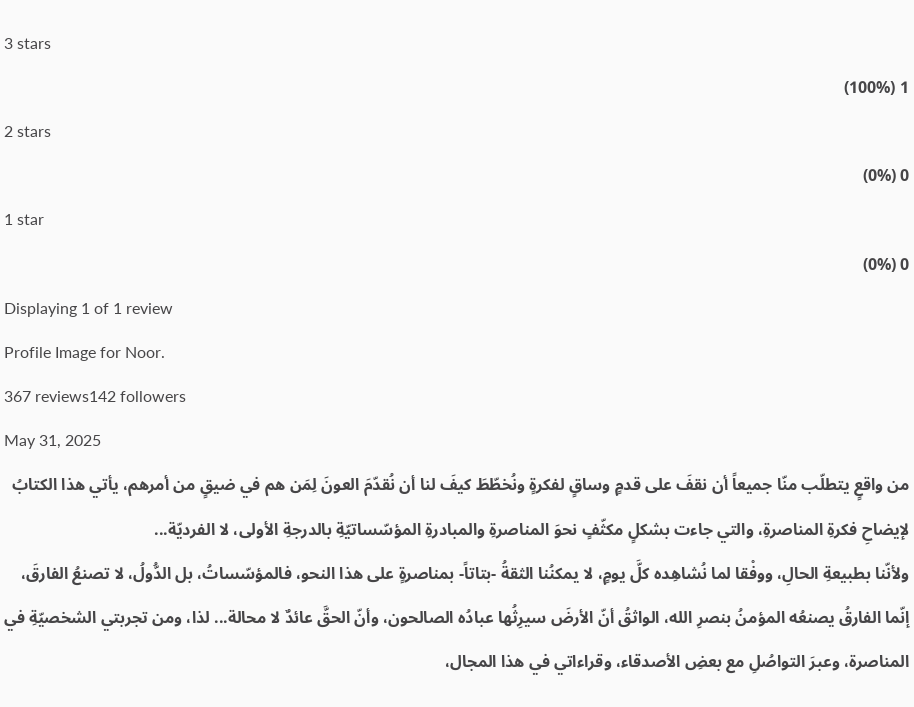3 stars
1 (100%)
2 stars
0 (0%)
1 star
0 (0%)
Displaying 1 of 1 review
Profile Image for Noor.
367 reviews142 followers
May 31, 2025
من واقعٍ يتطلّب منّا جميعاً أن نقفَ على قدمٍ وساقٍ لفكرةٍ ونُخطّطَ كيفَ لنا أن نُقدّمَ العونَ لِمَن هم في ضيقٍ من أمرهم، يأتي هذا الكتابُ لإيضاحِ فكرةِ المناصرةِ، والتي جاءت بشكلٍ مكثّفٍ نحوَ المناصرةِ والمبادرةِ المؤسّساتيّةِ بالدرجةِ الأولى، لا الفرديّة...
ولأنّنا بطبيعةِ الحالِ، ووفْقا لما نُشاهِده كلَّ يومٍ، لا يمكنُنا الثقةُ -بتاتاً- بمناصرةٍ على هذا النحو، فالمؤسّساتُ، بل الدُّولُ، لا تصنعُ الفارقَ، إنّما الفارقُ يصنعُه المؤمنُ بنصرِ الله، الواثقُ أنّ الأرضَ سيرِثُها عبادُه الصالحون، وأنّ الحقَّ عائدٌ لا محالة... لذا، ومن تجربتي الشخصيّةِ في المناصرة، وعبرَ التواصُلِ مع بعضِ الأصدقاء، وقراءاتي في هذا المجال،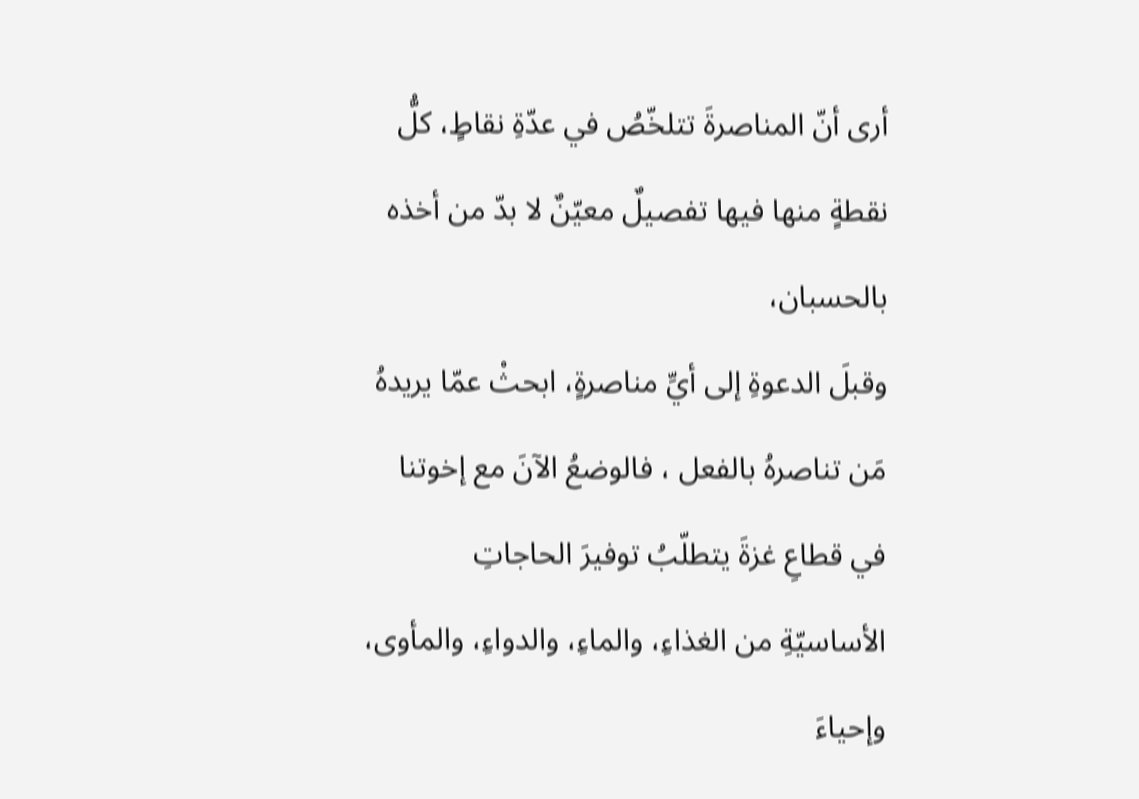أرى أنّ المناصرةَ تتلخّصُ في عدّةِ نقاطٍ، كلُّ نقطةٍ منها فيها تفصيلٌ معيّنٌ لا بدّ من أخذه بالحسبان،
وقبلَ الدعوةِ إلى أيِّ مناصرةٍ، ابحثْ عمّا يريدهُ مَن تناصرهُ بالفعل ، فالوضعُ الآنَ مع إخوتنا في قطاعِ غزةَ يتطلّبُ توفيرَ الحاجاتِ الأساسيّةِ من الغذاءِ، والماءِ، والدواءِ، والمأوى، وإحياءَ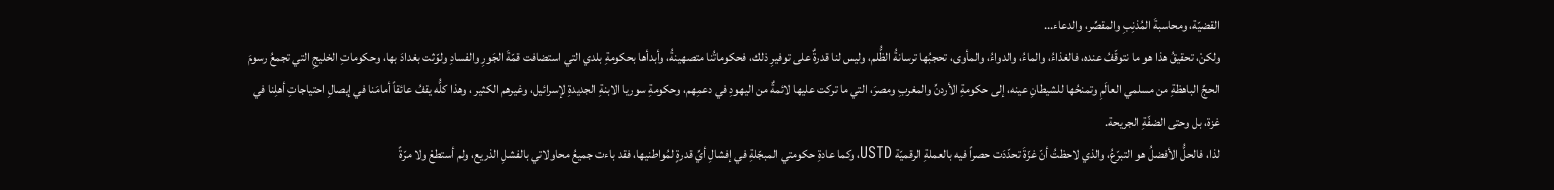القضيّة، ومحاسبةَ المُذنِبِ والمقصِّر، والدعاء...
ولكنْ، تحقيقُ هذا هو ما نتوقّفُ عنده، فالغذاءُ، والماءُ، والدواءُ، والمأوى، تحجبُها ترسانةُ الظُّلم، وليس لنا قدرةٌ على توفيرِ ذلك، فحكوماتُنا متصهينةُ، وأبدأها بحكومةِ بلدي التي استضافت قمّةَ الجَورِ والفسادِ ولوّثت بغدادَ بها، وحكوماتِ الخليجِ التي تجمعُ رسومَ الحجِّ الباهظةِ من مسلمي العالَمِ وتمنحُها للشيطانِ عينه، إلى حكومةِ الأردنِّ والمغربِ ومصرَ، التي ما تركت عليها لائمةٌ من اليهودِ في دعمِهم، وحكومةِ سوريا الابنةِ الجديدةِ لإسرائيل، وغيرهم الكثير ، وهذا كلُّه يقفُ عائقاً أمامَنا في إيصالِ احتياجاتِ أهلِنا في غزة، بل وحتى الضفّةِ الجريحة.
لذا، فالحلُّ الأفضلُ هو التبرّعُ، والذي لاحظتُ أنّ غزّةَ تحدّدَت حصراً فيه بالعملةِ الرقميّة USTD، وكما عادةِ حكومتي المبجّلةِ في إفشالِ أيِّ قدرةٍ لمُواطنيها، فقد باءت جميعُ محاولاتي بالفشلِ الذريع، ولم أستطعْ ولا مرّةً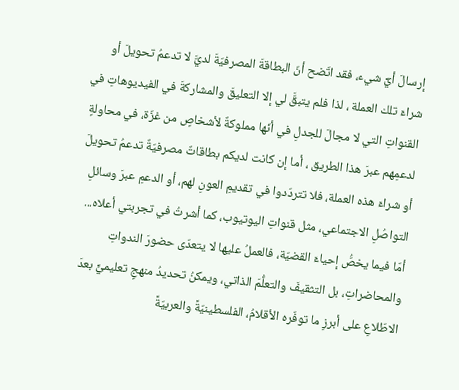إرسالَ أيِّ شيء، فقد اتّضح أنّ البطاقةَ المصرفيّةَ لديَّ لا تدعمُ تحويلَ أو شراءَ تلك العملة ، لذا فلم يتبقَّ لي إلا التعليقَ والمشاركةَ في الفيديوهاتِ في القنواتِ التي لا مجالَ للجدلِ في أنّها مملوكةٌ لأشخاصٍ من غزّة، في محاولةٍ لدعمِهم عبرَ هذا الطريق ، أما إن كانت لديكم بطاقاتٌ مصرفيّةٌ تدعمُ تحويلَ أو شراءَ هذه العملة، فلا تتردّدوا في تقديمِ العونِ لهم، أو الدعمِ عبرَ وسائلِ التواصُلِ الاجتماعي، مثل قنواتِ اليوتيوب، كما أشرتُ في تجربتي أعلاه...
أمّا فيما يخصُّ إحياءَ القضيّة، فالعملُ عليها لا يتعدّى حضورَ الندواتِ والمحاضراتِ، بل التثقيفَ والتعلُّمَ الذاتي، ويمكنُ تحديدُ منهجٍ تعليميٍّ بعدَ الاطّلاعِ على أبرزِ ما توفّره الأقلامُ، الفلسطينيّةً والعربيّةً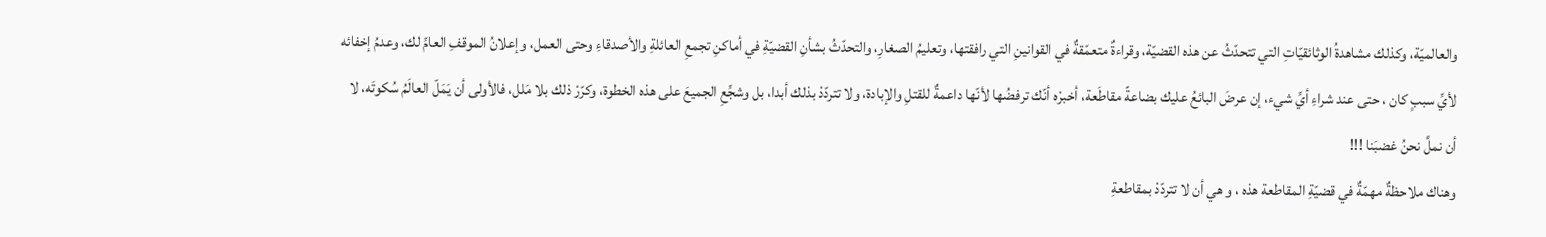والعالميّة، وكذلك مشاهدةُ الوثائقيّاتِ التي تتحدّثُ عن هذه القضيّة، وقراءةٌ متعمّقةٌ في القوانينِ التي رافقتها، وتعليمُ الصغارِ، والتحدّثُ بشأنِ القضيّةِ في أماكنِ تجمعِ العائلةِ والأصدقاءِ وحتى العمل، وإعلانُ الموقفِ العامِّ لك، وعدمُ إخفائه لأيِّ سببٍ كان ، حتى عند شراءِ أيِّ شيء، إن عرضَ البائعُ عليك بضاعةً مقاطَعة، أخبرْه أنّك ترفضُها لأنّها داعمةٌ للقتلِ والإبادة، ولا تتردّدْ بذلك أبدا، بل وشجِّعِ الجميعَ على هذه الخطوة، وكرّرْ ذلك بلا مَلل، فالأولى أن يَمَلّ العالَمُ سُكوتَه، لا أن نملَّ نحنُ غضبَنا !!!
وهناك ملاحظةٌ مهمّةٌ في قضيّةِ المقاطعة هذه ، و هي أن لا تتردّدْ بمقاطعةِ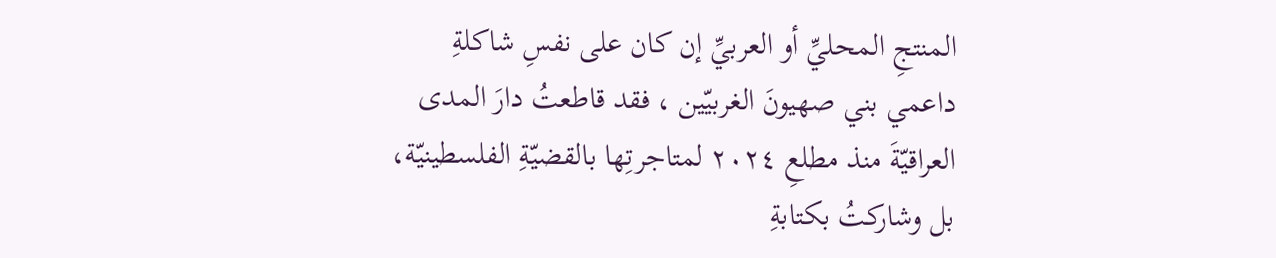المنتجِ المحليِّ أو العربيِّ إن كان على نفسِ شاكلةِ داعمي بني صهيونَ الغربيّين ، فقد قاطعتُ دارَ المدى العراقيّةَ منذ مطلعِ ٢٠٢٤ لمتاجرتِها بالقضيّةِ الفلسطينيّة، بل وشاركتُ بكتابةِ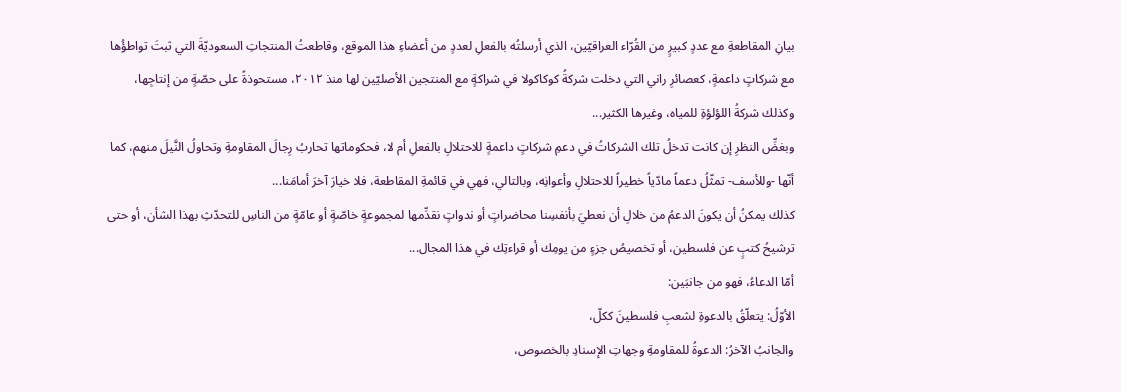بيانِ المقاطعةِ مع عددٍ كبيرٍ من القُرّاء العراقيّين، الذي أرسلتُه بالفعلِ لعددٍ من أعضاءِ هذا الموقع، وقاطعتُ المنتجاتِ السعوديّةَ التي ثبتَ تواطؤُها مع شركاتٍ داعمةٍ، كعصائرِ راني التي دخلت شركةُ كوكاكولا في شراكةٍ مع المنتجين الأصليّين لها منذ ٢٠١٢، مستحوذةً على حصّةٍ من إنتاجِها، وكذلك شركةُ اللؤلؤةِ للمياه، وغيرها الكثير...
وبغضِّ النظرِ إن كانت تدخلُ تلك الشركاتُ في دعمِ شركاتٍ داعمةٍ للاحتلالِ بالفعلِ أم لا، فحكوماتها تحاربُ رِجالَ المقاومةِ وتحاولُ النَّيلَ منهم، كما أنّها -وللأسف- تمثّلُ دعماً مادّياً خطيراً للاحتلالِ وأعوانِه، وبالتالي، فهي في قائمةِ المقاطعة، فلا خيارَ آخرَ أمامَنا...
كذلك يمكنُ أن يكونَ الدعمُ من خلالِ أن نعطيَ بأنفسِنا محاضراتٍ أو ندواتٍ نقدِّمها لمجموعةٍ خاصّةٍ أو عامّةٍ من الناسِ للتحدّثِ بهذا الشأن، أو حتى ترشيحُ كتبٍ عن فلسطين، أو تخصيصُ جزءٍ من يومِك أو قراءتِك في هذا المجال...
أمّا الدعاءُ، فهو من جانبَين:
الأوّلُ: يتعلّقُ بالدعوةِ لشعبِ فلسطينَ ككلّ،
والجانبُ الآخرُ: الدعوةُ للمقاومةِ وجهاتِ الإسنادِ بالخصوص،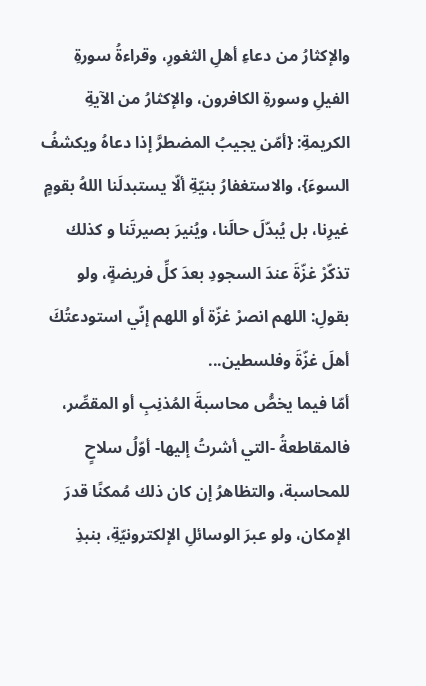والإكثارُ من دعاءِ أهلِ الثغورِ، وقراءةُ سورةِ الفيلِ وسورةِ الكافرون، والإكثارُ من الآيةِ الكريمةِ: {أمّن يجيبُ المضطرَّ إذا دعاهُ ويكشفُ السوءَ}، والاستغفارُ بنيّةِ ألّا يستبدلَنا اللهُ بقومٍ غيرِنا، بل يُبدّلَ حالَنا، ويُنيرَ بصيرتَنا و كذلك تذكّرْ غزّةَ عندَ السجودِ بعدَ كلِّ فريضةٍ، ولو بقولِ: اللهم انصرْ غزّة أو اللهم إنّي استودعتُكَ أهلَ غزّةَ وفلسطين...
أمّا فيما يخصُّ محاسبةَ المُذنِبِ أو المقصِّر، فالمقاطعةُ -التي أشرتُ إليها- أوّلُ سلاحٍ للمحاسبة، والتظاهرُ إن كان ذلك مُمكنًا قدرَ الإمكان، ولو عبرَ الوسائلِ الإلكترونيّةِ، بنبذِ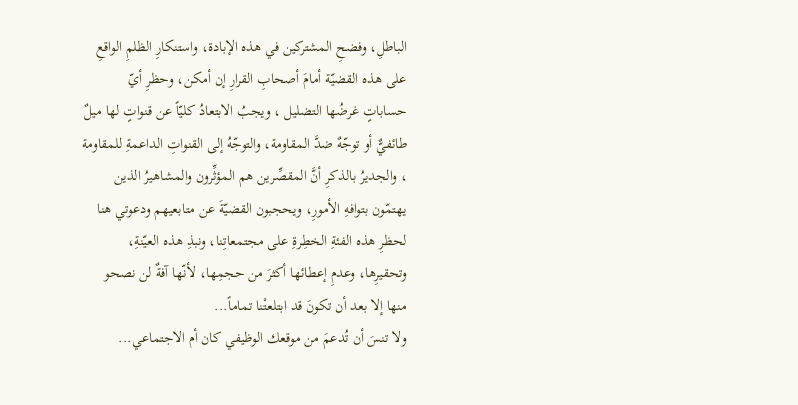الباطلِ، وفضحِ المشتركين في هذه الإبادة، واستنكارِ الظلمِ الواقعِ على هذه القضيّة أمامَ أصحابِ القرارِ إن أمكن، وحظرِ أيّ حساباتٍ غرضُها التضليل ، ويجبُ الابتعادُ كليّاً عن قنواتٍ لها ميلٌ طائفيٌّ أو توجّهٌ ضدَّ المقاومة، والتوجّهُ إلى القنواتِ الداعمةِ للمقاومة ، والجديرُ بالذكرِ أنَّ المقصِّرين هم المؤثِّرون والمشاهيرُ الذين يهتمّون بتوافهِ الأمورِ، ويحجبون القضيّةَ عن متابعيهم ودعوتي هنا لحظرِ هذه الفئةِ الخطِرةِ على مجتمعاتِنا، ونبذِ هذه العيّنةِ، وتحقيرِها، وعدمِ إعطائها أكثرَ من حجمِها، لأنّها آفةٌ لن نصحو منها إلا بعد أن تكونَ قد ابتلعتْنا تماماً...
ولا تنسَ أن تُدعمَ من موقعك الوظيفي كان أم الاجتماعي...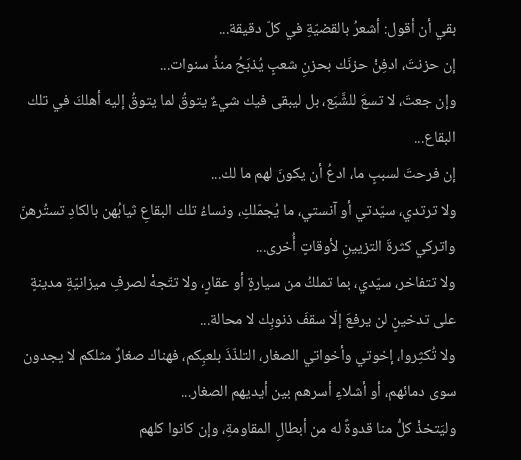بقي أن أقول: أشعرُ بالقضيّةِ في كلّ دقيقة...
إن حزنتَ، ادفِنْ حزنَك بحزنِ شعبٍ يُذبَحُ منذُ سنوات...
وإن جعتَ، لا تسعَ للشَّبَع، بل ليبقى فيك شيءٌ يتوقُ لما يتوقُ إليه أهلكَ في تلك البقاع...
إن فرحتَ لسببٍ ما، ادعُ أن يكونَ لهم ما لك...
ولا ترتدي، سيّدتي أو آنستي، ما يُجمّلكِ، ونساءُ تلك البقاعِ ثيابُهن بالكادِ تستُرهنّ واتركي كثرةَ التزيينِ لأوقاتٍ أُخرى...
ولا تتفاخر، سيّدي، بما تملكُ من سيارةٍ أو عقارٍ، ولا تتّجهْ لصرفِ ميزانيّةِ مدينةٍ على تدخينٍ لن يرفعَ إلّا سقفَ ذنوبِك لا محالة...
ولا تُكثِروا، إخوتي وأخواتي الصغار، التلذّذَ بلعبِكم، فهناك صغارٌ مثلكم لا يجدون سوى دمائهم، أو أشلاءِ أسرهم بين أيديهم الصغار...
وليَتخذْ كلُّ منا قدوةً له من أبطالِ المقاومةِ، وإن كانوا كلهم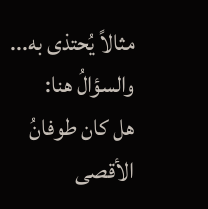مثالاً يُحتذى به...
والسؤالُ هنا:
هل كان طوفانُ الأقصى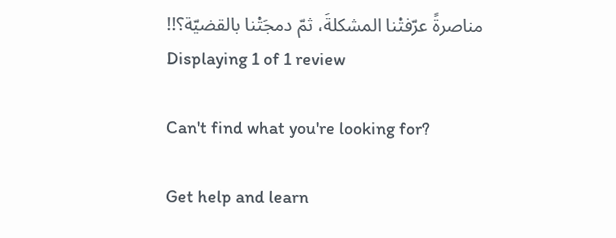مناصرةً عرّفتْنا المشكلةَ، ثمّ دمجَتْنا بالقضيّة؟!!
Displaying 1 of 1 review

Can't find what you're looking for?

Get help and learn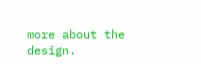more about the design.